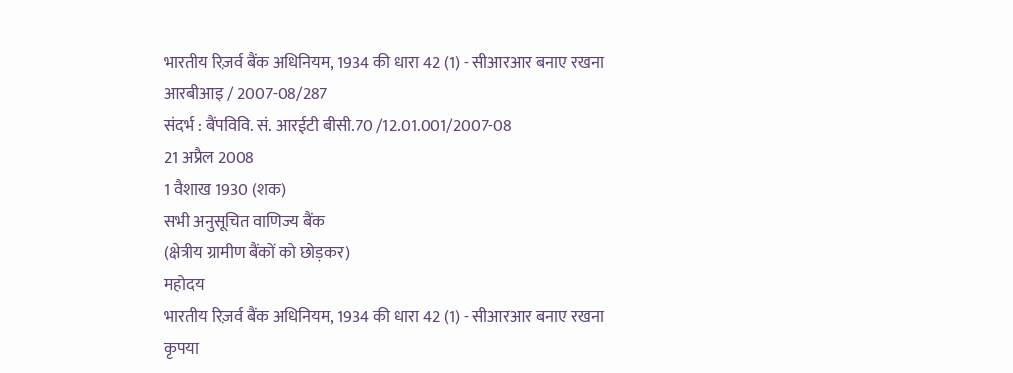भारतीय रिज़र्व बैंक अधिनियम, 1934 की धारा 42 (1) - सीआरआर बनाए रखना
आरबीआइ / 2007-08/287
संदर्भ : बैंपविवि. सं. आरईटी बीसी.70 /12.01.001/2007-08
21 अप्रैल 2008
1 वैशाख 1930 (शक)
सभी अनुसूचित वाणिज्य बैंक
(क्षेत्रीय ग्रामीण बैंकों को छोड़कर)
महोदय
भारतीय रिज़र्व बैंक अधिनियम, 1934 की धारा 42 (1) - सीआरआर बनाए रखना
कृपया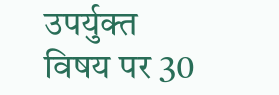उपर्युक्त विषय पर 30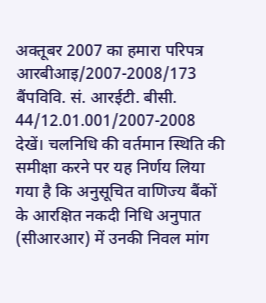अक्तूबर 2007 का हमारा परिपत्र आरबीआइ/2007-2008/173 बैंपविवि. सं. आरईटी. बीसी. 44/12.01.001/2007-2008 देखें। चलनिधि की वर्तमान स्थिति की समीक्षा करने पर यह निर्णय लिया गया है कि अनुसूचित वाणिज्य बैंकों के आरक्षित नकदी निधि अनुपात (सीआरआर) में उनकी निवल मांग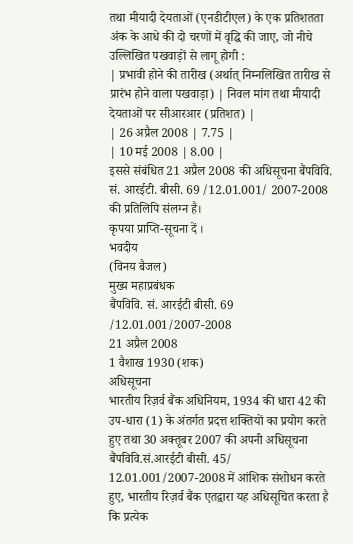तथा मीयादी देयताओं (एनडीटीएल) के एक प्रतिशतता अंक के आधे की दो चरणों में वृद्धि की जाए, जो नीचे उल्लिखित पखवाड़ों से लागू होगी :
| प्रभावी होने की तारीख (अर्थात् निम्नलिखित तारीख से प्रारंभ होने वाला पखवाड़ा) | निवल मांग तथा मीयादी देयताओं पर सीआरआर (प्रतिशत) |
| 26 अप्रैल 2008 | 7.75 |
| 10 मई 2008 | 8.00 |
इससे संबंधित 21 अप्रैल 2008 की अधिसूचना बैंपविवि. सं. आरईटी. बीसी. 69 /12.01.001/ 2007-2008 की प्रतिलिपि संलग्न है।
कृपया प्राप्ति-सूचना दें ।
भवदीय
(विनय बैजल)
मुख्य महाप्रबंधक
बैंपविवि. सं. आरईटी बीसी. 69 /12.01.001/2007-2008
21 अप्रैल 2008
1 वैशाख 1930 (शक)
अधिसूचना
भारतीय रिज़र्व बैंक अधिनियम, 1934 की धारा 42 की उप-धारा (1) के अंतर्गत प्रदत्त शक्तियों का प्रयोग करते हुए तथा 30 अक्तूबर 2007 की अपनी अधिसूचना बैंपविवि.सं.आरईटी बीसी. 45/ 12.01.001/2007-2008 में आंशिक संशोधन करते हुए, भारतीय रिज़र्व बैंक एतद्वारा यह अधिसूचित करता है कि प्रत्येक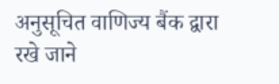अनुसूचित वाणिज्य बैंक द्वारा रखे जाने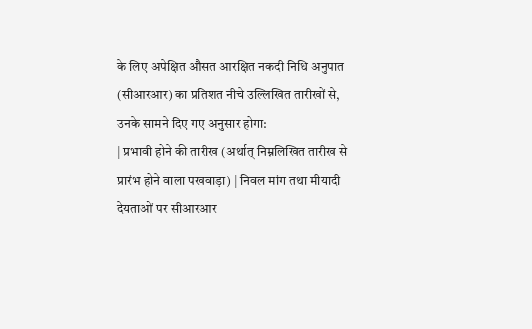के लिए अपेक्षित औसत आरक्षित नकदी निधि अनुपात (सीआरआर) का प्रतिशत नीचे उल्लिखित तारीखों से, उनके सामने दिए गए अनुसार होगा:
| प्रभावी होने की तारीख (अर्थात् निम्नलिखित तारीख से प्रारंभ होने वाला पखवाड़ा) | निवल मांग तथा मीयादी देयताओं पर सीआरआर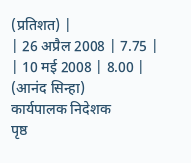(प्रतिशत) |
| 26 अप्रैल 2008 | 7.75 |
| 10 मई 2008 | 8.00 |
(आनंद सिन्हा)
कार्यपालक निदेशक
पृष्ठ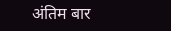अंतिम बार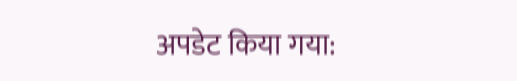अपडेट किया गया: